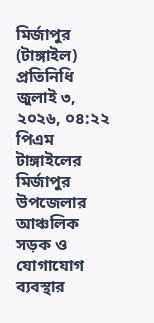মির্জাপুর (টাঙ্গাইল) প্রতিনিধি
জুলাই ৩, ২০২৬, ০৪:২২ পিএম
টাঙ্গাইলের মির্জাপুর উপজেলার আঞ্চলিক সড়ক ও যোগাযোগ ব্যবস্থার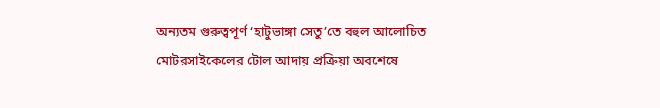অন্যতম গুরুত্বপূর্ণ ‘হাটুভাঙ্গা সেতু’তে বহুল আলোচিত মোটরসাইকেলের টোল আদায় প্রক্রিয়া অবশেষে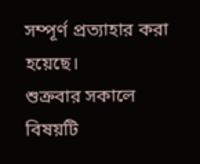সম্পূর্ণ প্রত্যাহার করা হয়েছে।
শুক্রবার সকালে বিষয়টি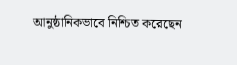আনুষ্ঠানিকভাবে নিশ্চিত করেছেন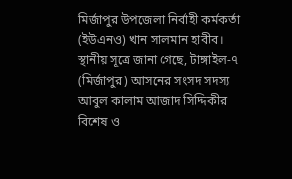মির্জাপুর উপজেলা নির্বাহী কর্মকর্তা (ইউএনও) খান সালমান হাবীব।
স্থানীয় সূত্রে জানা গেছে, টাঙ্গাইল-৭ (মির্জাপুর) আসনের সংসদ সদস্য আবুল কালাম আজাদ সিদ্দিকীর বিশেষ ও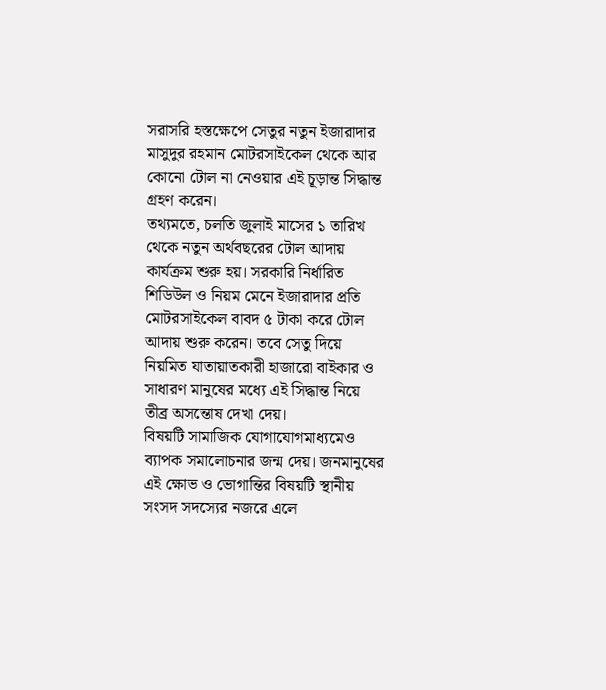সরাসরি হস্তক্ষেপে সেতুর নতুন ইজারাদার মাসুদুর রহমান মোটরসাইকেল থেকে আর কোনো টোল না নেওয়ার এই চূড়ান্ত সিদ্ধান্ত গ্রহণ করেন।
তথ্যমতে, চলতি জুলাই মাসের ১ তারিখ থেকে নতুন অর্থবছরের টোল আদায় কার্যক্রম শুরু হয়। সরকারি নির্ধারিত শিডিউল ও নিয়ম মেনে ইজারাদার প্রতি মোটরসাইকেল বাবদ ৫ টাকা করে টোল আদায় শুরু করেন। তবে সেতু দিয়ে নিয়মিত যাতায়াতকারী হাজারো বাইকার ও সাধারণ মানুষের মধ্যে এই সিদ্ধান্ত নিয়ে তীব্র অসন্তোষ দেখা দেয়।
বিষয়টি সামাজিক যোগাযোগমাধ্যমেও ব্যাপক সমালোচনার জন্ম দেয়। জনমানুষের এই ক্ষোভ ও ভোগান্তির বিষয়টি স্থানীয় সংসদ সদস্যের নজরে এলে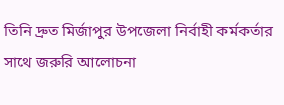তিনি দ্রুত মির্জাপুর উপজেলা নির্বাহী কর্মকর্তার সাথে জরুরি আলোচনা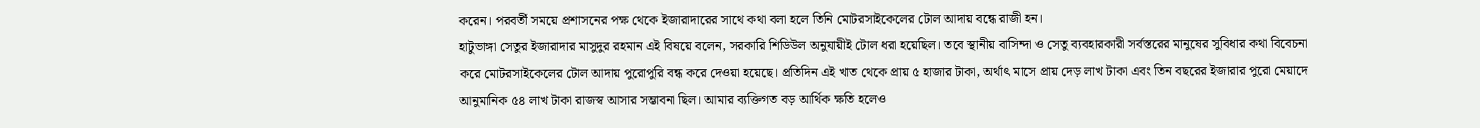করেন। পরবর্তী সময়ে প্রশাসনের পক্ষ থেকে ইজারাদারের সাথে কথা বলা হলে তিনি মোটরসাইকেলের টোল আদায় বন্ধে রাজী হন।
হাটুভাঙ্গা সেতুর ইজারাদার মাসুদুর রহমান এই বিষয়ে বলেন, সরকারি শিডিউল অনুযায়ীই টোল ধরা হয়েছিল। তবে স্থানীয় বাসিন্দা ও সেতু ব্যবহারকারী সর্বস্তরের মানুষের সুবিধার কথা বিবেচনা করে মোটরসাইকেলের টোল আদায় পুরোপুরি বন্ধ করে দেওয়া হয়েছে। প্রতিদিন এই খাত থেকে প্রায় ৫ হাজার টাকা, অর্থাৎ মাসে প্রায় দেড় লাখ টাকা এবং তিন বছরের ইজারার পুরো মেয়াদে আনুমানিক ৫৪ লাখ টাকা রাজস্ব আসার সম্ভাবনা ছিল। আমার ব্যক্তিগত বড় আর্থিক ক্ষতি হলেও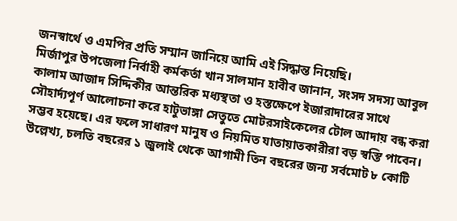জনস্বার্থে ও এমপির প্রতি সম্মান জানিয়ে আমি এই সিদ্ধান্ত নিয়েছি।
মির্জাপুর উপজেলা নির্বাহী কর্মকর্তা খান সালমান হাবীব জানান, সংসদ সদস্য আবুল কালাম আজাদ সিদ্দিকীর আন্তরিক মধ্যস্থতা ও হস্তক্ষেপে ইজারাদারের সাথে সৌহার্দ্যপূর্ণ আলোচনা করে হাটুভাঙ্গা সেতুতে মোটরসাইকেলের টোল আদায় বন্ধ করা সম্ভব হয়েছে। এর ফলে সাধারণ মানুষ ও নিয়মিত যাতায়াতকারীরা বড় স্বস্তি পাবেন।
উল্লেখ্য, চলতি বছরের ১ জুলাই থেকে আগামী তিন বছরের জন্য সর্বমোট ৮ কোটি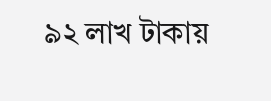৯২ লাখ টাকায়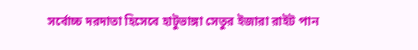সর্বোচ্চ দরদাতা হিসেবে হাটুভাঙ্গা সেতুর ইজারা রাইট পান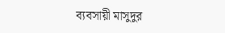ব্যবসায়ী মাসুদুর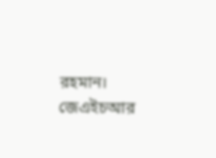রহমান।
জেএইচআর